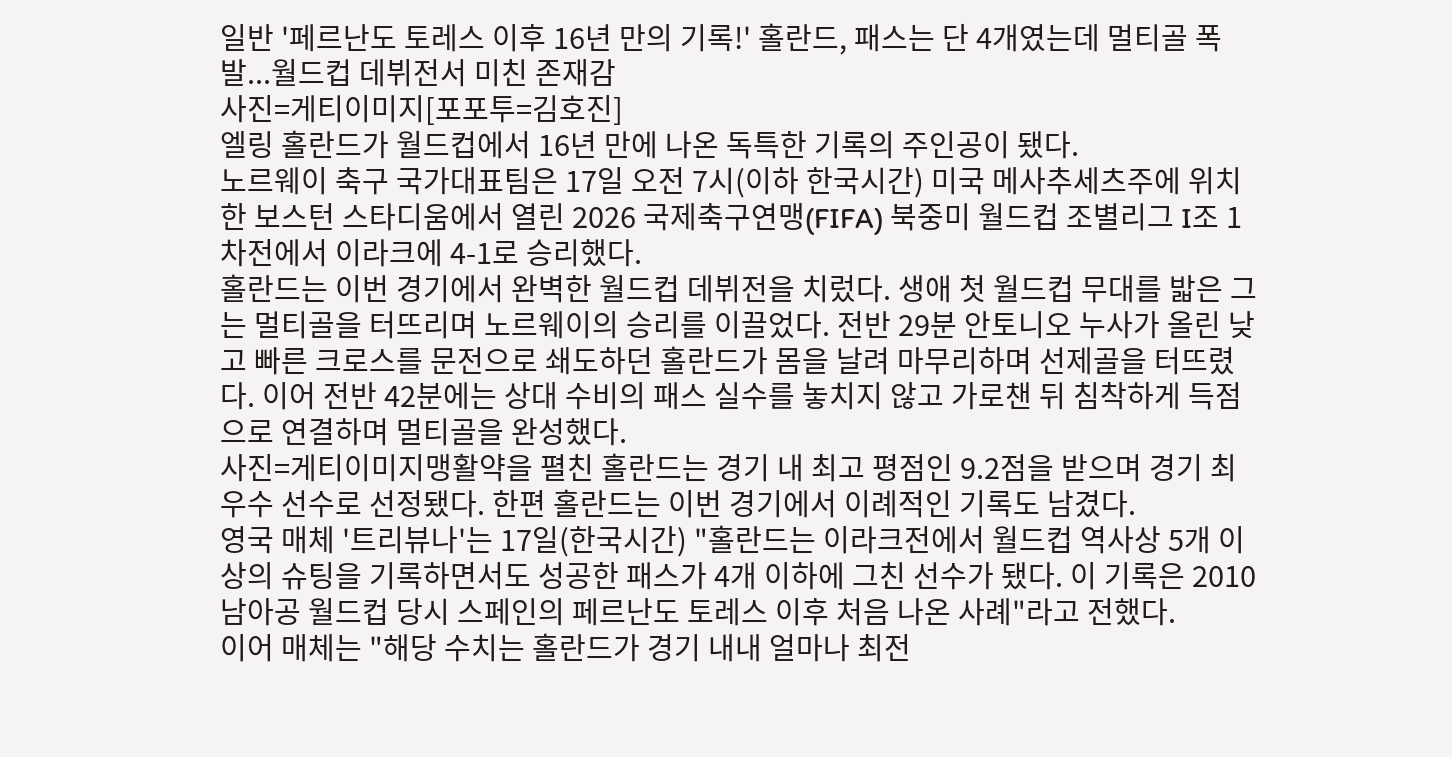일반 '페르난도 토레스 이후 16년 만의 기록!' 홀란드, 패스는 단 4개였는데 멀티골 폭발...월드컵 데뷔전서 미친 존재감
사진=게티이미지[포포투=김호진]
엘링 홀란드가 월드컵에서 16년 만에 나온 독특한 기록의 주인공이 됐다.
노르웨이 축구 국가대표팀은 17일 오전 7시(이하 한국시간) 미국 메사추세츠주에 위치한 보스턴 스타디움에서 열린 2026 국제축구연맹(FIFA) 북중미 월드컵 조별리그 I조 1차전에서 이라크에 4-1로 승리했다.
홀란드는 이번 경기에서 완벽한 월드컵 데뷔전을 치렀다. 생애 첫 월드컵 무대를 밟은 그는 멀티골을 터뜨리며 노르웨이의 승리를 이끌었다. 전반 29분 안토니오 누사가 올린 낮고 빠른 크로스를 문전으로 쇄도하던 홀란드가 몸을 날려 마무리하며 선제골을 터뜨렸다. 이어 전반 42분에는 상대 수비의 패스 실수를 놓치지 않고 가로챈 뒤 침착하게 득점으로 연결하며 멀티골을 완성했다.
사진=게티이미지맹활약을 펼친 홀란드는 경기 내 최고 평점인 9.2점을 받으며 경기 최우수 선수로 선정됐다. 한편 홀란드는 이번 경기에서 이례적인 기록도 남겼다.
영국 매체 '트리뷰나'는 17일(한국시간) "홀란드는 이라크전에서 월드컵 역사상 5개 이상의 슈팅을 기록하면서도 성공한 패스가 4개 이하에 그친 선수가 됐다. 이 기록은 2010 남아공 월드컵 당시 스페인의 페르난도 토레스 이후 처음 나온 사례"라고 전했다.
이어 매체는 "해당 수치는 홀란드가 경기 내내 얼마나 최전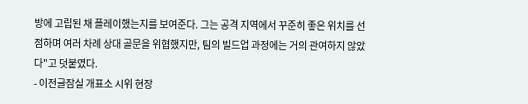방에 고립된 채 플레이했는지를 보여준다. 그는 공격 지역에서 꾸준히 좋은 위치를 선점하며 여러 차례 상대 골문을 위협했지만, 팀의 빌드업 과정에는 거의 관여하지 않았다"고 덧붙였다.
- 이전글잠실 개표소 시위 현장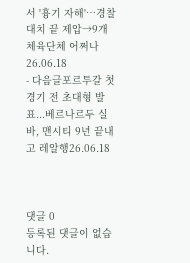서 '흉기 자해'…경찰 대치 끝 제압→9개 체육단체 어쩌나26.06.18
- 다음글포르투갈 첫 경기 전 초대형 발표...베르나르두 실바, 맨시티 9년 끝내고 레알행26.06.18



댓글 0
등록된 댓글이 없습니다.